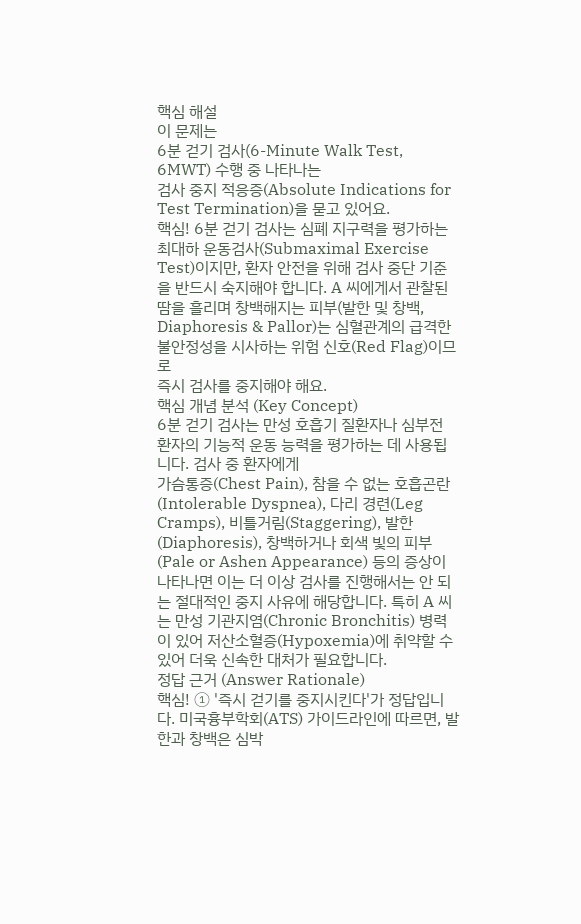핵심 해설
이 문제는
6분 걷기 검사(6-Minute Walk Test, 6MWT) 수행 중 나타나는
검사 중지 적응증(Absolute Indications for Test Termination)을 묻고 있어요.
핵심! 6분 걷기 검사는 심폐 지구력을 평가하는 최대하 운동검사(Submaximal Exercise Test)이지만, 환자 안전을 위해 검사 중단 기준을 반드시 숙지해야 합니다. A 씨에게서 관찰된
땀을 흘리며 창백해지는 피부(발한 및 창백, Diaphoresis & Pallor)는 심혈관계의 급격한 불안정성을 시사하는 위험 신호(Red Flag)이므로
즉시 검사를 중지해야 해요.
핵심 개념 분석 (Key Concept)
6분 걷기 검사는 만성 호흡기 질환자나 심부전 환자의 기능적 운동 능력을 평가하는 데 사용됩니다. 검사 중 환자에게
가슴통증(Chest Pain), 참을 수 없는 호흡곤란(Intolerable Dyspnea), 다리 경련(Leg Cramps), 비틀거림(Staggering), 발한(Diaphoresis), 창백하거나 회색 빛의 피부(Pale or Ashen Appearance) 등의 증상이 나타나면 이는 더 이상 검사를 진행해서는 안 되는 절대적인 중지 사유에 해당합니다. 특히 A 씨는 만성 기관지염(Chronic Bronchitis) 병력이 있어 저산소혈증(Hypoxemia)에 취약할 수 있어 더욱 신속한 대처가 필요합니다.
정답 근거 (Answer Rationale)
핵심! ① '즉시 걷기를 중지시킨다'가 정답입니다. 미국흉부학회(ATS) 가이드라인에 따르면, 발한과 창백은 심박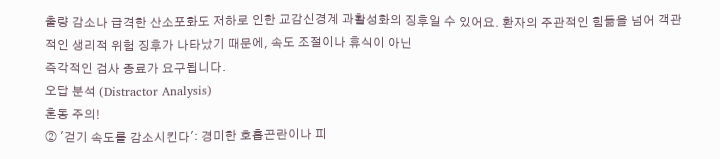출량 감소나 급격한 산소포화도 저하로 인한 교감신경계 과활성화의 징후일 수 있어요. 환자의 주관적인 힘듦을 넘어 객관적인 생리적 위험 징후가 나타났기 때문에, 속도 조절이나 휴식이 아닌
즉각적인 검사 종료가 요구됩니다.
오답 분석 (Distractor Analysis)
혼동 주의!
② '걷기 속도를 감소시킨다': 경미한 호흡곤란이나 피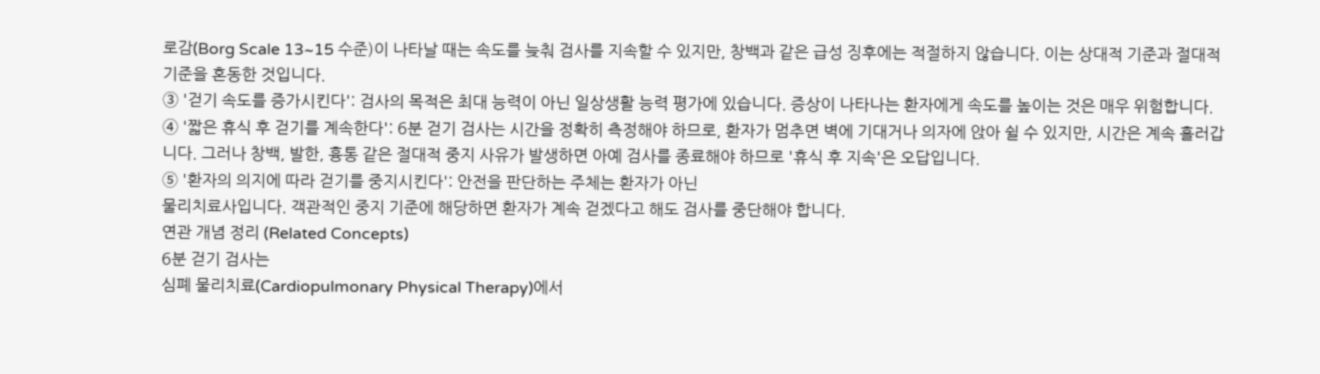로감(Borg Scale 13~15 수준)이 나타날 때는 속도를 늦춰 검사를 지속할 수 있지만, 창백과 같은 급성 징후에는 적절하지 않습니다. 이는 상대적 기준과 절대적 기준을 혼동한 것입니다.
③ '걷기 속도를 증가시킨다': 검사의 목적은 최대 능력이 아닌 일상생활 능력 평가에 있습니다. 증상이 나타나는 환자에게 속도를 높이는 것은 매우 위험합니다.
④ '짧은 휴식 후 걷기를 계속한다': 6분 걷기 검사는 시간을 정확히 측정해야 하므로, 환자가 멈추면 벽에 기대거나 의자에 앉아 쉴 수 있지만, 시간은 계속 흘러갑니다. 그러나 창백, 발한, 흉통 같은 절대적 중지 사유가 발생하면 아예 검사를 종료해야 하므로 '휴식 후 지속'은 오답입니다.
⑤ '환자의 의지에 따라 걷기를 중지시킨다': 안전을 판단하는 주체는 환자가 아닌
물리치료사입니다. 객관적인 중지 기준에 해당하면 환자가 계속 걷겠다고 해도 검사를 중단해야 합니다.
연관 개념 정리 (Related Concepts)
6분 걷기 검사는
심폐 물리치료(Cardiopulmonary Physical Therapy)에서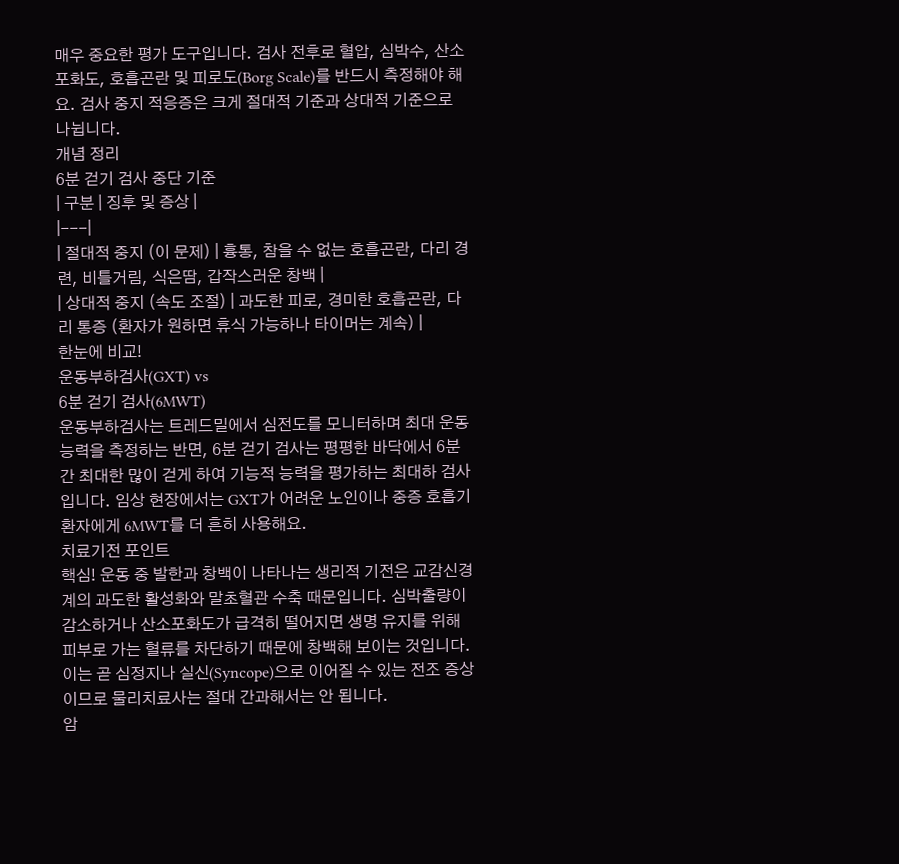매우 중요한 평가 도구입니다. 검사 전후로 혈압, 심박수, 산소포화도, 호흡곤란 및 피로도(Borg Scale)를 반드시 측정해야 해요. 검사 중지 적응증은 크게 절대적 기준과 상대적 기준으로 나뉩니다.
개념 정리
6분 걷기 검사 중단 기준
| 구분 | 징후 및 증상 |
|---|
| 절대적 중지 (이 문제) | 흉통, 참을 수 없는 호흡곤란, 다리 경련, 비틀거림, 식은땀, 갑작스러운 창백 |
| 상대적 중지 (속도 조절) | 과도한 피로, 경미한 호흡곤란, 다리 통증 (환자가 원하면 휴식 가능하나 타이머는 계속) |
한눈에 비교!
운동부하검사(GXT) vs
6분 걷기 검사(6MWT)
운동부하검사는 트레드밀에서 심전도를 모니터하며 최대 운동 능력을 측정하는 반면, 6분 걷기 검사는 평평한 바닥에서 6분간 최대한 많이 걷게 하여 기능적 능력을 평가하는 최대하 검사입니다. 임상 현장에서는 GXT가 어려운 노인이나 중증 호흡기 환자에게 6MWT를 더 흔히 사용해요.
치료기전 포인트
핵심! 운동 중 발한과 창백이 나타나는 생리적 기전은 교감신경계의 과도한 활성화와 말초혈관 수축 때문입니다. 심박출량이 감소하거나 산소포화도가 급격히 떨어지면 생명 유지를 위해 피부로 가는 혈류를 차단하기 때문에 창백해 보이는 것입니다. 이는 곧 심정지나 실신(Syncope)으로 이어질 수 있는 전조 증상이므로 물리치료사는 절대 간과해서는 안 됩니다.
암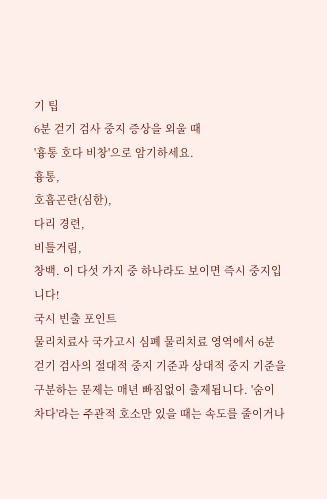기 팁
6분 걷기 검사 중지 증상을 외울 때
'흉통 호다 비창'으로 암기하세요.
흉통,
호흡곤란(심한),
다리 경련,
비틀거림,
창백. 이 다섯 가지 중 하나라도 보이면 즉시 중지입니다!
국시 빈출 포인트
물리치료사 국가고시 심폐 물리치료 영역에서 6분 걷기 검사의 절대적 중지 기준과 상대적 중지 기준을 구분하는 문제는 매년 빠짐없이 출제됩니다. '숨이 차다'라는 주관적 호소만 있을 때는 속도를 줄이거나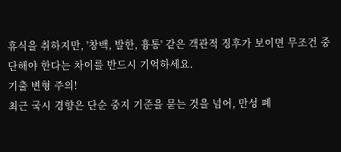휴식을 취하지만, '창백, 발한, 흉통' 같은 객관적 징후가 보이면 무조건 중단해야 한다는 차이를 반드시 기억하세요.
기출 변형 주의!
최근 국시 경향은 단순 중지 기준을 묻는 것을 넘어, 만성 폐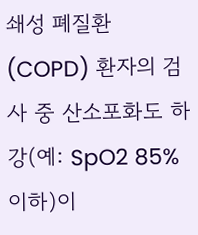쇄성 폐질환(COPD) 환자의 검사 중 산소포화도 하강(예: SpO2 85% 이하)이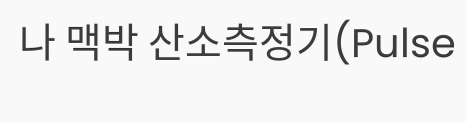나 맥박 산소측정기(Pulse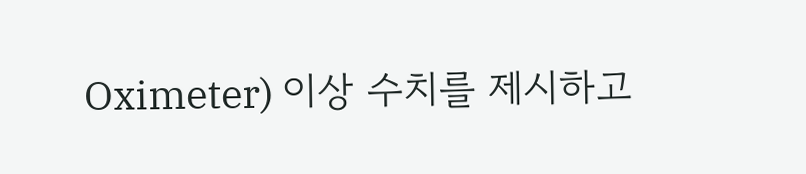Oximeter) 이상 수치를 제시하고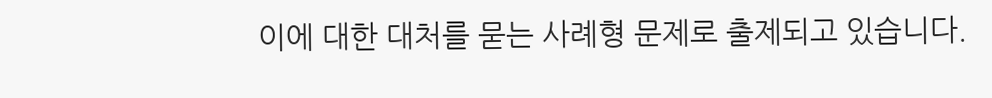이에 대한 대처를 묻는 사례형 문제로 출제되고 있습니다.